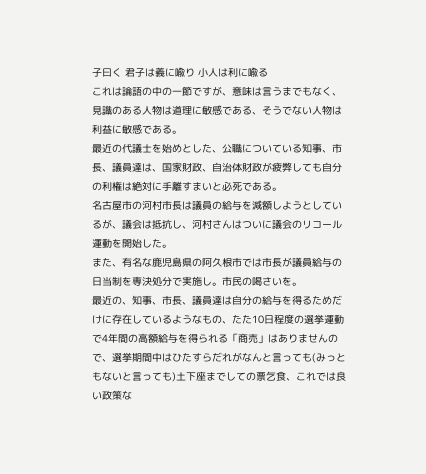子曰く 君子は義に喩り 小人は利に喩る
これは論語の中の一節ですが、意味は言うまでもなく、見識のある人物は道理に敏感である、そうでない人物は利益に敏感である。
最近の代議士を始めとした、公職についている知事、市長、議員達は、国家財政、自治体財政が疲弊しても自分の利権は絶対に手離すまいと必死である。
名古屋市の河村市長は議員の給与を減額しようとしているが、議会は抵抗し、河村さんはついに議会のリコール運動を開始した。
また、有名な鹿児島県の阿久根市では市長が議員給与の日当制を専決処分で実施し。市民の喝さいを。
最近の、知事、市長、議員達は自分の給与を得るためだけに存在しているようなもの、たた10日程度の選挙運動で4年間の高額給与を得られる「商売」はありませんので、選挙期間中はひたすらだれがなんと言っても(みっともないと言っても)土下座までしての票乞食、これでは良い政策な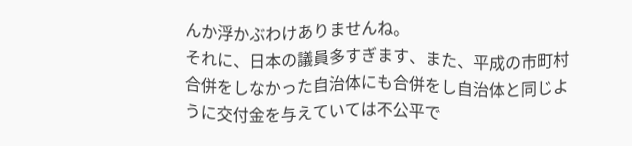んか浮かぶわけありませんね。
それに、日本の議員多すぎます、また、平成の市町村合併をしなかった自治体にも合併をし自治体と同じように交付金を与えていては不公平で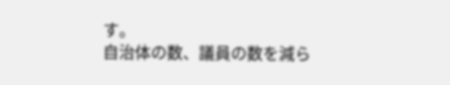す。
自治体の数、議員の数を減ら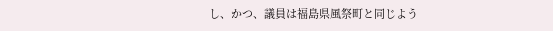し、かつ、議員は福島県風祭町と同じよう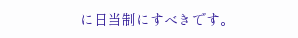に日当制にすべきです。